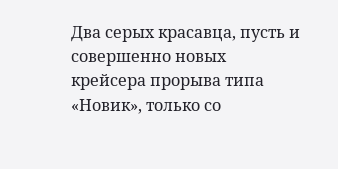Два серых красавца, пусть и совершенно новых крейсера прорыва типа «Новик», только со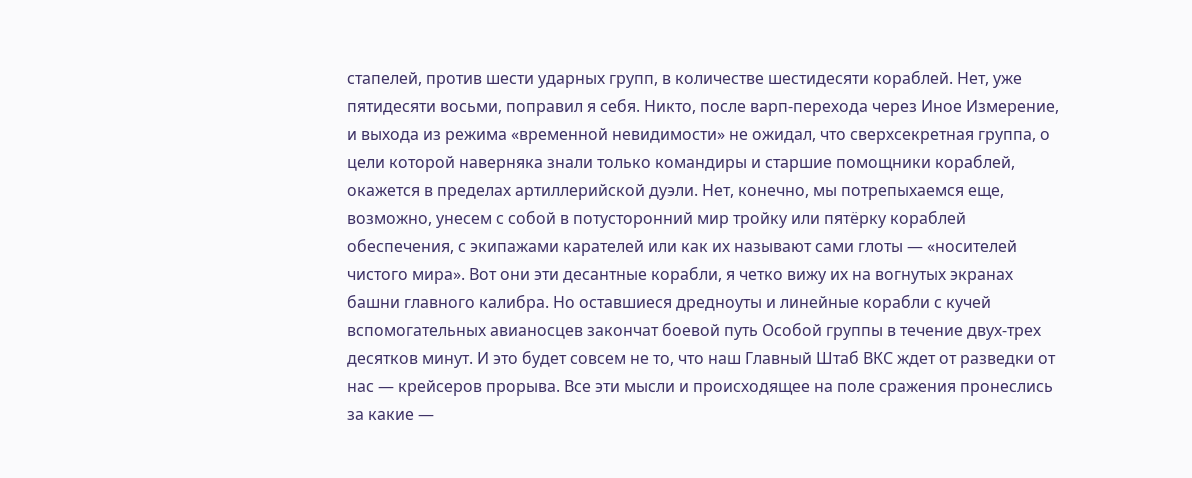стапелей, против шести ударных групп, в количестве шестидесяти кораблей. Нет, уже пятидесяти восьми, поправил я себя. Никто, после варп-перехода через Иное Измерение, и выхода из режима «временной невидимости» не ожидал, что сверхсекретная группа, о цели которой наверняка знали только командиры и старшие помощники кораблей, окажется в пределах артиллерийской дуэли. Нет, конечно, мы потрепыхаемся еще, возможно, унесем с собой в потусторонний мир тройку или пятёрку кораблей обеспечения, с экипажами карателей или как их называют сами глоты — «носителей чистого мира». Вот они эти десантные корабли, я четко вижу их на вогнутых экранах башни главного калибра. Но оставшиеся дредноуты и линейные корабли с кучей вспомогательных авианосцев закончат боевой путь Особой группы в течение двух-трех десятков минут. И это будет совсем не то, что наш Главный Штаб ВКС ждет от разведки от нас — крейсеров прорыва. Все эти мысли и происходящее на поле сражения пронеслись за какие —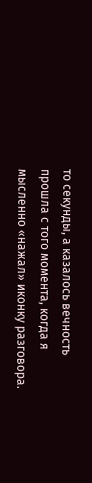то секунды, а казалось вечность прошла с того момента, когда я мысленно «нажал» иконку разговора.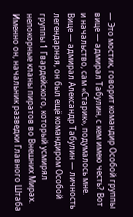— Это мостик, говорит командир Особой группы вице — адмирал Табулин, с кем имею честь? Вот и начальство, сам «Старик», подумалось мне.
Вице — адмирал Александр Табулин — личность легендарная, он был ещё командиром Особой группы 1 Гвардейского, который усмирял непокорные кланы пиратов во Внешних Мирах. Именно он, начальник разведки Главного Штаба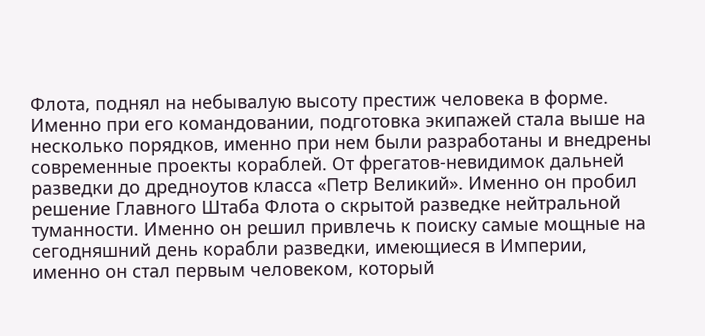Флота, поднял на небывалую высоту престиж человека в форме. Именно при его командовании, подготовка экипажей стала выше на несколько порядков, именно при нем были разработаны и внедрены современные проекты кораблей. От фрегатов-невидимок дальней разведки до дредноутов класса «Петр Великий». Именно он пробил решение Главного Штаба Флота о скрытой разведке нейтральной туманности. Именно он решил привлечь к поиску самые мощные на сегодняшний день корабли разведки, имеющиеся в Империи, именно он стал первым человеком, который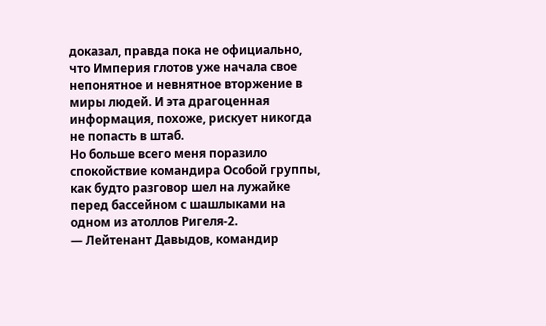доказал, правда пока не официально, что Империя глотов уже начала свое непонятное и невнятное вторжение в миры людей. И эта драгоценная информация, похоже, рискует никогда не попасть в штаб.
Но больше всего меня поразило спокойствие командира Особой группы, как будто разговор шел на лужайке перед бассейном с шашлыками на одном из атоллов Ригеля-2.
— Лейтенант Давыдов, командир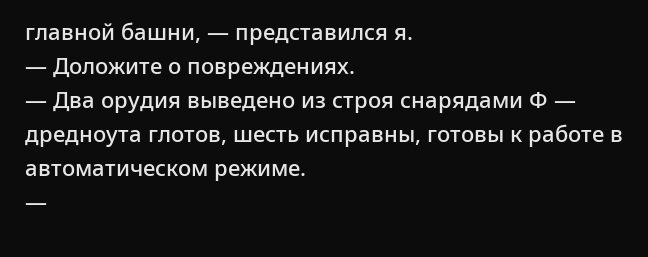главной башни, — представился я.
— Доложите о повреждениях.
— Два орудия выведено из строя снарядами Ф — дредноута глотов, шесть исправны, готовы к работе в автоматическом режиме.
—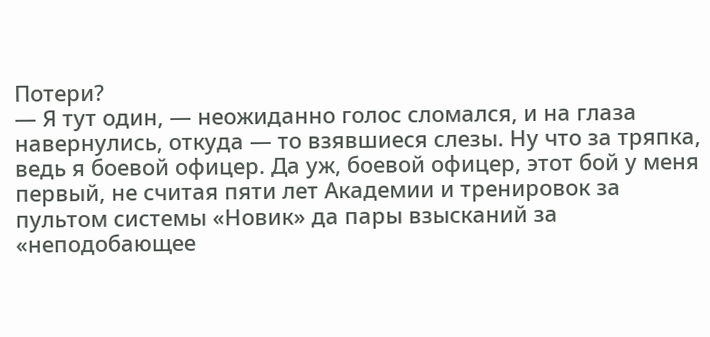Потери?
— Я тут один, — неожиданно голос сломался, и на глаза навернулись, откуда — то взявшиеся слезы. Ну что за тряпка, ведь я боевой офицер. Да уж, боевой офицер, этот бой у меня первый, не считая пяти лет Академии и тренировок за пультом системы «Новик» да пары взысканий за «неподобающее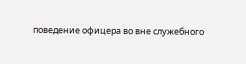поведение офицера во вне служебного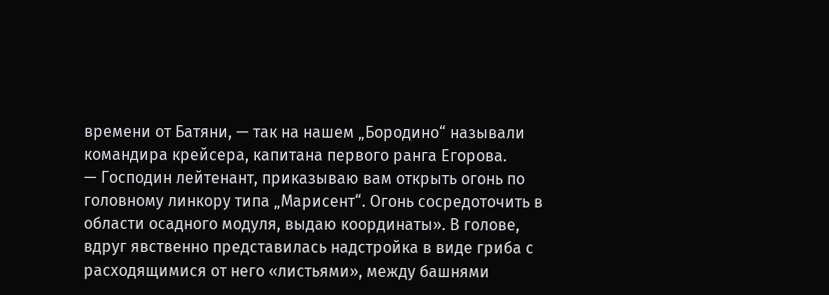времени от Батяни, — так на нашем „Бородино“ называли командира крейсера, капитана первого ранга Егорова.
— Господин лейтенант, приказываю вам открыть огонь по головному линкору типа „Марисент“. Огонь сосредоточить в области осадного модуля, выдаю координаты». В голове, вдруг явственно представилась надстройка в виде гриба с расходящимися от него «листьями», между башнями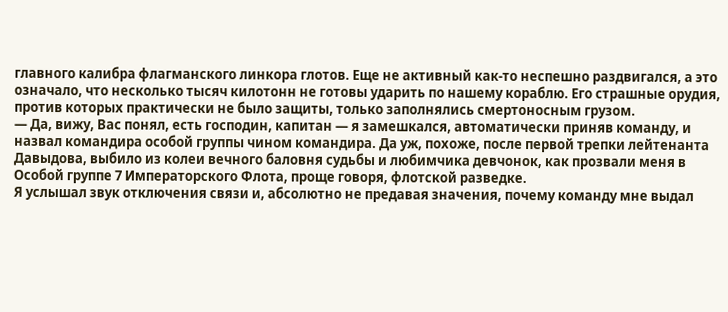главного калибра флагманского линкора глотов. Еще не активный как-то неспешно раздвигался, а это означало, что несколько тысяч килотонн не готовы ударить по нашему кораблю. Его страшные орудия, против которых практически не было защиты, только заполнялись смертоносным грузом.
— Да, вижу, Вас понял, есть господин, капитан — я замешкался, автоматически приняв команду, и назвал командира особой группы чином командира. Да уж, похоже, после первой трепки лейтенанта Давыдова, выбило из колеи вечного баловня судьбы и любимчика девчонок, как прозвали меня в Особой группе 7 Императорского Флота, проще говоря, флотской разведке.
Я услышал звук отключения связи и, абсолютно не предавая значения, почему команду мне выдал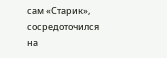сам «Старик», сосредоточился на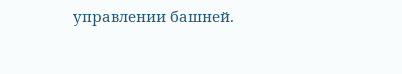управлении башней.